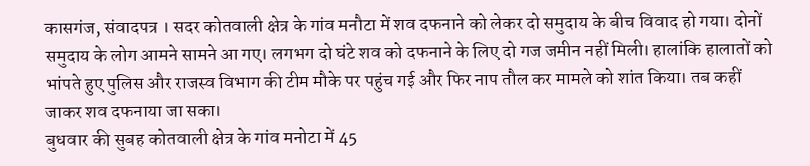कासगंज, संवादपत्र । सदर कोतवाली क्षेत्र के गांव मनौटा में शव दफनाने को लेकर दो समुदाय के बीच विवाद हो गया। दोनों समुदाय के लोग आमने सामने आ गए। लगभग दो घंटे शव को दफनाने के लिए दो गज जमीन नहीं मिली। हालांकि हालातों को भांपते हुए पुलिस और राजस्व विभाग की टीम मौके पर पहुंच गई और फिर नाप तौल कर मामले को शांत किया। तब कहीं जाकर शव दफनाया जा सका।
बुधवार की सुबह कोतवाली क्षेत्र के गांव मनोटा में 45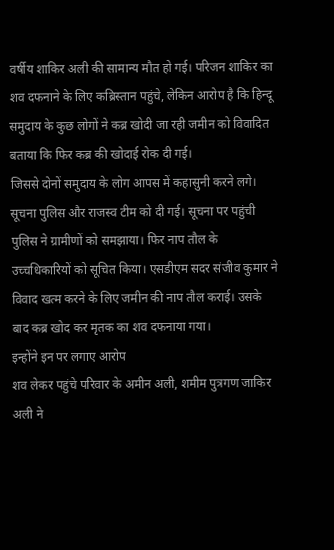वर्षीय शाकिर अली की सामान्य मौत हो गई। परिजन शाकिर का शव दफनाने के लिए कब्रिस्तान पहुंचे, लेकिन आरोप है कि हिन्दू समुदाय के कुछ लोगों ने कब्र खोदी जा रही जमीन को विवादित बताया कि फिर कब्र की खोदाई रोक दी गई।
जिससे दोनों समुदाय के लोग आपस में कहासुनी करने लगे। सूचना पुलिस और राजस्व टीम को दी गई। सूचना पर पहुंची पुलिस ने ग्रामीणों को समझाया। फिर नाप तौल के उच्चधिकारियों को सूचित किया। एसडीएम सदर संजीव कुमार ने विवाद खत्म करने के लिए जमीन की नाप तौल कराई। उसके बाद कब्र खोद कर मृतक का शव दफनाया गया।
इन्होंने इन पर लगाए आरोप
शव लेकर पहुंचे परिवार के अमीन अली, शमीम पुत्रगण जाकिर अली ने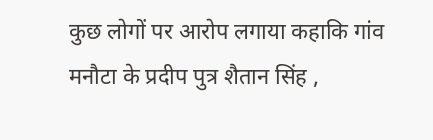कुछ लोगों पर आरोप लगाया कहाकि गांव मनौटा के प्रदीप पुत्र शैतान सिंह ,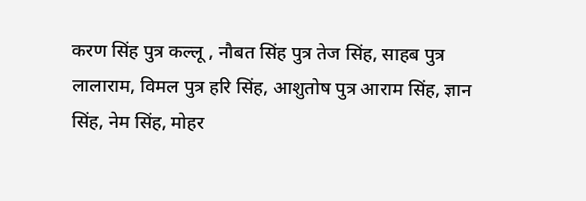करण सिंह पुत्र कल्लू , नौबत सिंह पुत्र तेज सिंह, साहब पुत्र लालाराम, विमल पुत्र हरि सिंह, आशुतोष पुत्र आराम सिंह, ज्ञान सिंह, नेम सिंह, मोहर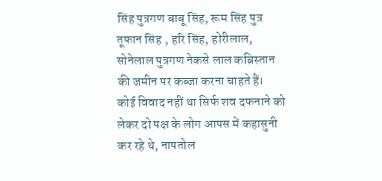सिंह पुत्रगण बाबू सिंह, रूम सिंह पुत्र तूफान सिंह , हरि सिंह, होरीलाल, सोनेलाल पुत्रगण नेकसे लाल कब्रिस्तान की जमीन पर कब्जा करना चाहते हैं।
कोई विवाद नहीं था सिर्फ शव दफनाने को लेकर दो पक्ष के लोग आपस में कहासुनी कर रहे थे, नापतोल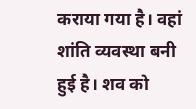कराया गया है। वहां शांति व्यवस्था बनी हुई है। शव को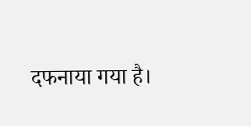दफनाया गया है।